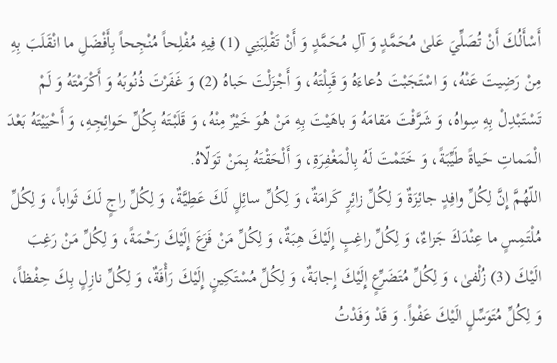أَسْأَلُكَ أَنْ تُصَلِّيَ عَلىٰ مُحَمَّدٍ وَ آلِ مُحَمَّدٍ وَ أَنْ تَقْلِبَنِي (1) فِيهِ مُفْلِحاً مُنْجِحاً بِأَفْضَلِ ما انْقَلَبَ بِهِ مِنْ رَضِيتَ عَنْهُ، وَ اسْتَجَبْتَ دُعاءَهُ وَ قَبِلْتَهُ، وَ أَجْزَلْتَ حَباهُ (2) وَ غَفَرْتَ ذُنُوبَهُ وَ أَكْرَمْتَهُ وَ لَمْ تَسْتَبْدِلْ بِهِ سِواهُ، وَ شَرَّفْتَ مَقامَهُ وَ باهَيْتَ بِهِ مَنْ هُوَ خَيْرٌ مِنْهُ، وَ قَلَبْتَهُ بِكُلِّ حَوائِجِهِ، وَ أَحْيَيْتَهُ بَعْدَ الْمَماتِ حَياةً طَيِّبَةً، وَ خَتَمْتَ لَهُ بِالْمَغْفِرَةِ، وَ أَلْحَقْتَهُ بِمَنْ تَوَلّاهُ.
اللّهُمَّ إِنَّ لِكُلِّ وافِدٍ جائِزَةٌ وَ لِكُلِّ زائِرٍ كَرامَةٌ، وَ لِكُلِّ سائِلٍ لَكَ عَطِيَّةٌ، وَ لِكُلِّ راجٍ لَكَ ثَواباً، وَ لِكُلِّ مُلْتَمِسٍ ما عِنْدَكَ جَزاءٌ، وَ لِكُلِّ راغِبٍ إِلَيْكَ هِبَةٌ، وَ لِكُلِّ مَنْ فَزَعَ إِلَيْكَ رَحْمَةً، وَ لِكُلِّ مَنْ رَغِبَ الَيْكَ (3) زُلْفىٰ، وَ لِكُلِّ مُتَضَرِّعٍ إِلَيْكَ إِجابَةٌ، وَ لِكُلِّ مُسْتَكِينٍ إِلَيْكَ رَأْفَةٌ، وَ لِكُلِّ نازِلٍ بِكَ حِفْظاً، وَ لِكُلِّ مُتَوَسِّلٍ الَيْكَ عَفْواً. وَ قَدْ وَفَدْتُ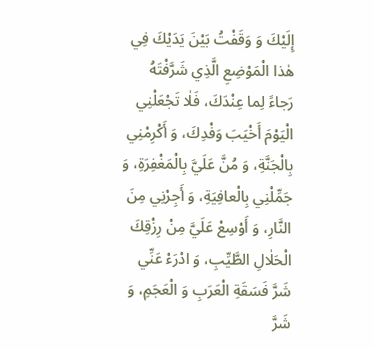إِلَيْكَ وَ وَقَفْتُ بَيْنَ يَدَيْكَ فِي هٰذا الْمَوْضِعِ الَّذِي شَرَّفْتَهُ رَجاءً لِما عِنْدَكَ، فَلٰا تَجْعَلْنِي الْيَوْمَ أَخْيَبَ وَفْدِكَ، وَ أَكْرِمْنِي بِالْجَنَّةِ، وَ مُنَّ عَلَيَّ بِالْمَغْفِرَةِ، وَ جَمِّلْنِي بِالْعافِيَةِ، وَ أَجِرْنِي مِنَ النَّارِ، وَ أَوْسِعْ عَلَيَّ مِنْ رِزْقِكَ الْحَلٰالِ الطَّيِّبِ، وَ ادْرَءْ عَنِّي شَرَّ فَسَقَةِ الْعَرَبِ وَ الْعَجَمِ، وَ شَرَّ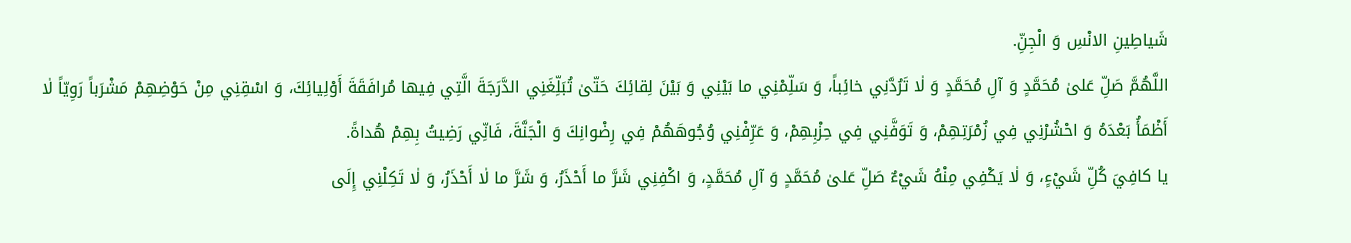شَياطِينِ الانْسِ وَ الْجِنِّ.
اللَّهُمَّ صَلِّ عَلىٰ مُحَمَّدٍ وَ آلِ مُحَمَّدٍ وَ لٰا تَرُدَّنِي خائِباً، وَ سَلِّمْنِي ما بَيْنِي وَ بَيْنَ لِقائِكَ حَتّىٰ تُبَلِّغَنِي الدَّرَجَةَ الَّتِي فِيها مُرافَقَةَ أَوْلِيائِكَ، وَ اسْقِنِي مِنْ حَوْضِهِمْ مَشْرَباً رَوِيّاً لٰا أَظْمَأُ بَعْدَهُ وَ احْشُرْنِي فِي زُمْرَتِهِمْ، وَ تَوَفَّنِي فِي حِزْبِهِمْ، وَ عَرِّفْنِي وُجُوهَهُمْ فِي رِضْوانِكَ وَ الْجَنَّةَ، فَانِّي رَضِيتُ بِهِمْ هُداةً.
يا كافِيَ كُلِّ شَيْءٍ، وَ لٰا يَكْفِي مِنْهُ شَيْءٌ صَلِّ عَلىٰ مُحَمَّدٍ وَ آلِ مُحَمَّدٍ، وَ اكْفِنِي شَرَّ ما أَحْذَرُ، وَ شَرَّ ما لٰا أَحْذَرُ، وَ لٰا تَكِلْنِي إِلَى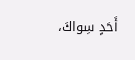أَحَدٍ سِواكَ،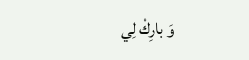وَ بارِكْ لِي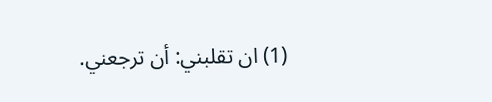(1) ان تقلبني: أن ترجعني.